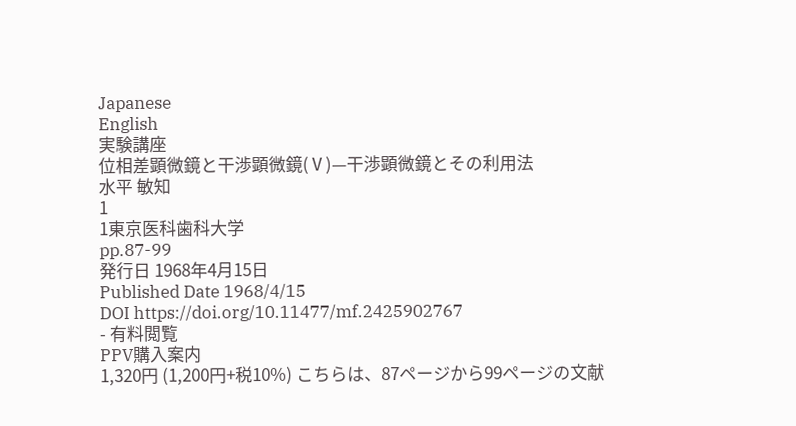Japanese
English
実験講座
位相差顕微鏡と干渉顕微鏡(Ⅴ)—干渉顕微鏡とその利用法
水平 敏知
1
1東京医科歯科大学
pp.87-99
発行日 1968年4月15日
Published Date 1968/4/15
DOI https://doi.org/10.11477/mf.2425902767
- 有料閲覧
PPV購入案内
1,320円 (1,200円+税10%) こちらは、87ページから99ページの文献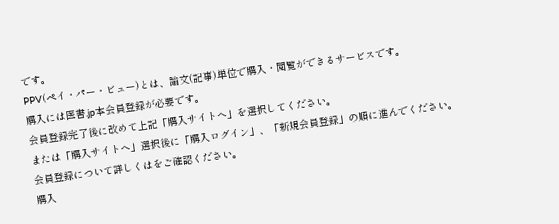です。
PPV(ペイ・パー・ビュー)とは、論文(記事)単位で購入・閲覧ができるサービスです。
購入には医書.jp本会員登録が必要です。
会員登録完了後に改めて上記「購入サイトへ」を選択してください。
または「購入サイトへ」選択後に「購入ログイン」、「新規会員登録」の順に進んでください。
会員登録について詳しくはをご確認ください。
購入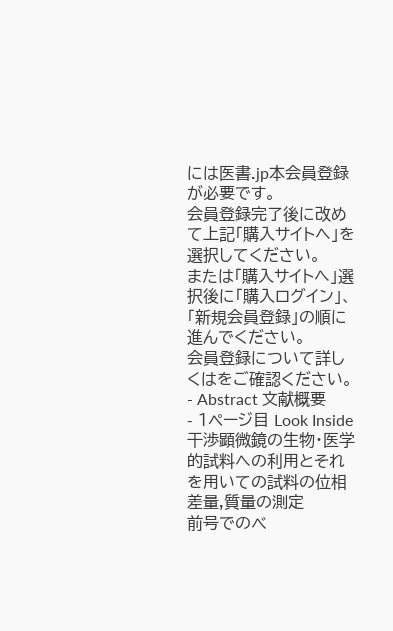には医書.jp本会員登録が必要です。
会員登録完了後に改めて上記「購入サイトへ」を選択してください。
または「購入サイトへ」選択後に「購入ログイン」、「新規会員登録」の順に進んでください。
会員登録について詳しくはをご確認ください。
- Abstract 文献概要
- 1ページ目 Look Inside
干渉顕微鏡の生物・医学的試料への利用とそれを用いての試料の位相差量,質量の測定
前号でのべ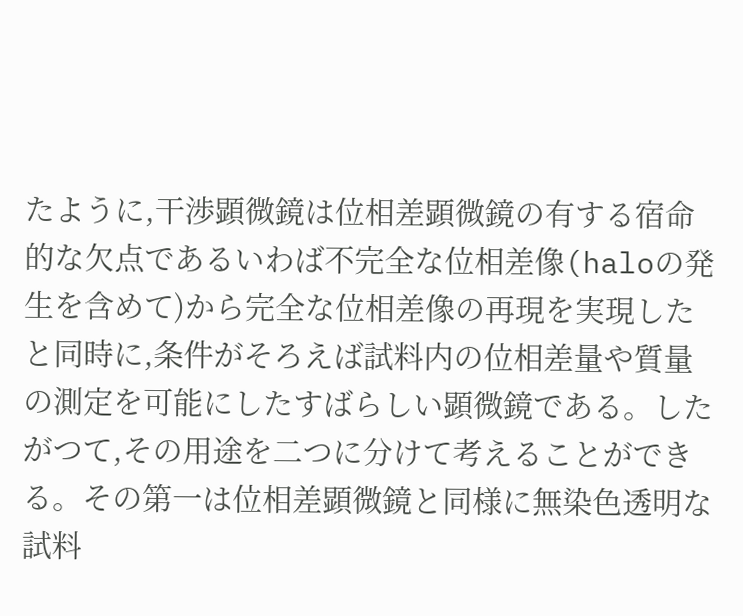たように,干渉顕微鏡は位相差顕微鏡の有する宿命的な欠点であるいわば不完全な位相差像(haloの発生を含めて)から完全な位相差像の再現を実現したと同時に,条件がそろえば試料内の位相差量や質量の測定を可能にしたすばらしい顕微鏡である。したがつて,その用途を二つに分けて考えることができる。その第一は位相差顕微鏡と同様に無染色透明な試料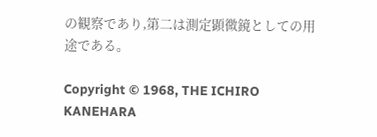の観察であり,第二は測定顕微鏡としての用途である。

Copyright © 1968, THE ICHIRO KANEHARA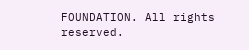FOUNDATION. All rights reserved.